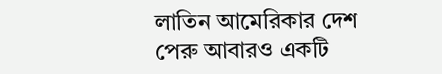লাতিন আমেরিকার দেশ পেরু আবারও একটি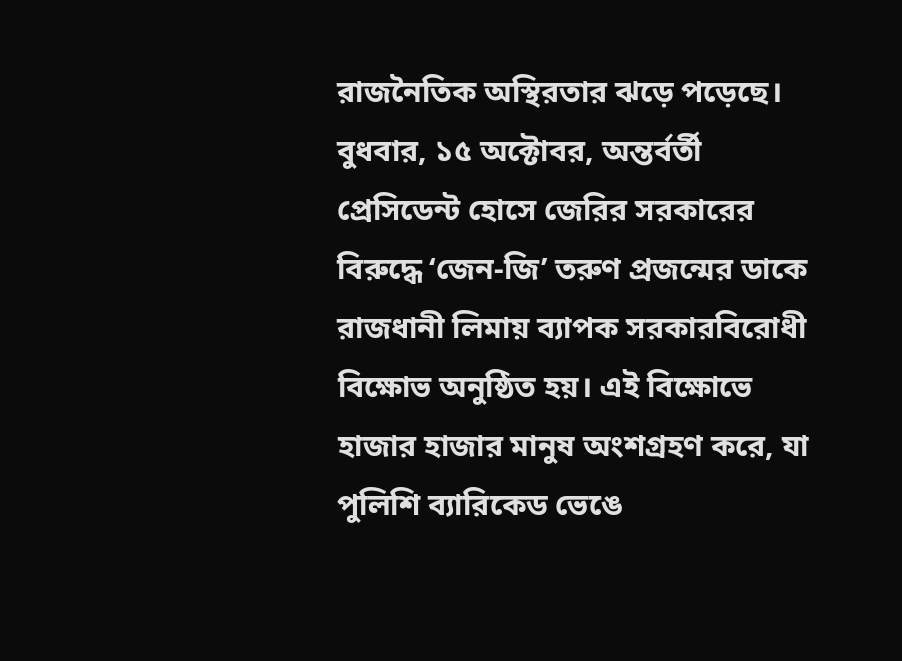রাজনৈতিক অস্থিরতার ঝড়ে পড়েছে। বুধবার, ১৫ অক্টোবর, অন্তর্বর্তী প্রেসিডেন্ট হোসে জেরির সরকারের বিরুদ্ধে ‘জেন-জি’ তরুণ প্রজন্মের ডাকে রাজধানী লিমায় ব্যাপক সরকারবিরোধী বিক্ষোভ অনুষ্ঠিত হয়। এই বিক্ষোভে হাজার হাজার মানুষ অংশগ্রহণ করে, যা পুলিশি ব্যারিকেড ভেঙে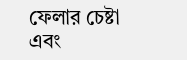ফেলার চেষ্টা এবং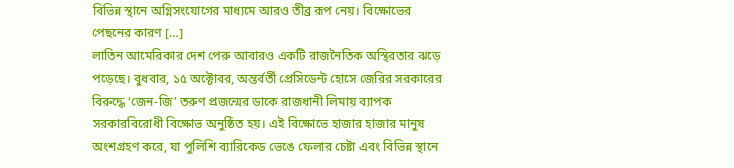বিভিন্ন স্থানে অগ্নিসংযোগের মাধ্যমে আরও তীব্র রূপ নেয়। বিক্ষোভের পেছনের কারণ […]
লাতিন আমেরিকার দেশ পেরু আবারও একটি রাজনৈতিক অস্থিরতার ঝড়ে পড়েছে। বুধবার, ১৫ অক্টোবর, অন্তর্বর্তী প্রেসিডেন্ট হোসে জেরির সরকারের বিরুদ্ধে ‘জেন-জি’ তরুণ প্রজন্মের ডাকে রাজধানী লিমায় ব্যাপক সরকারবিরোধী বিক্ষোভ অনুষ্ঠিত হয়। এই বিক্ষোভে হাজার হাজার মানুষ অংশগ্রহণ করে, যা পুলিশি ব্যারিকেড ভেঙে ফেলার চেষ্টা এবং বিভিন্ন স্থানে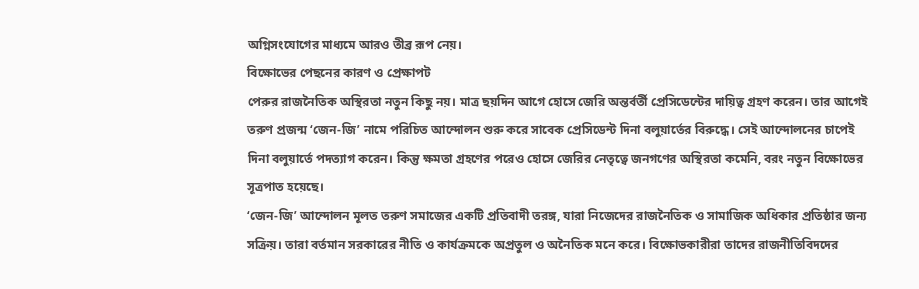অগ্নিসংযোগের মাধ্যমে আরও তীব্র রূপ নেয়।
বিক্ষোভের পেছনের কারণ ও প্রেক্ষাপট
পেরুর রাজনৈতিক অস্থিরতা নতুন কিছু নয়। মাত্র ছয়দিন আগে হোসে জেরি অন্তর্বর্তী প্রেসিডেন্টের দায়িত্ব গ্রহণ করেন। তার আগেই তরুণ প্রজন্ম ‘জেন-জি’ নামে পরিচিত আন্দোলন শুরু করে সাবেক প্রেসিডেন্ট দিনা বলুয়ার্তের বিরুদ্ধে। সেই আন্দোলনের চাপেই দিনা বলুয়ার্তে পদত্যাগ করেন। কিন্তু ক্ষমতা গ্রহণের পরেও হোসে জেরির নেতৃত্বে জনগণের অস্থিরতা কমেনি, বরং নতুন বিক্ষোভের সূত্রপাত হয়েছে।
‘জেন-জি’ আন্দোলন মূলত তরুণ সমাজের একটি প্রতিবাদী তরঙ্গ, যারা নিজেদের রাজনৈতিক ও সামাজিক অধিকার প্রতিষ্ঠার জন্য সক্রিয়। তারা বর্তমান সরকারের নীতি ও কার্যক্রমকে অপ্রতুল ও অনৈতিক মনে করে। বিক্ষোভকারীরা তাদের রাজনীতিবিদদের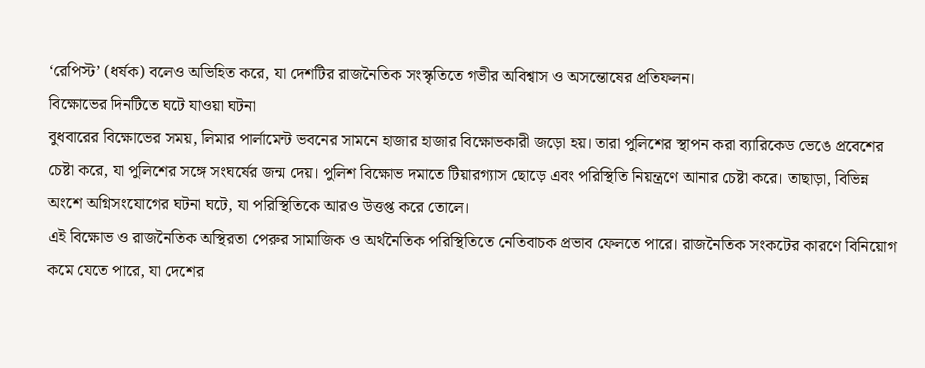‘রেপিস্ট’ (ধর্ষক) বলেও অভিহিত করে, যা দেশটির রাজনৈতিক সংস্কৃতিতে গভীর অবিশ্বাস ও অসন্তোষের প্রতিফলন।
বিক্ষোভের দিনটিতে ঘটে যাওয়া ঘটনা
বুধবারের বিক্ষোভের সময়, লিমার পার্লামেন্ট ভবনের সামনে হাজার হাজার বিক্ষোভকারী জড়ো হয়। তারা পুলিশের স্থাপন করা ব্যারিকেড ভেঙে প্রবেশের চেষ্টা করে, যা পুলিশের সঙ্গে সংঘর্ষের জন্ম দেয়। পুলিশ বিক্ষোভ দমাতে টিয়ারগ্যাস ছোড়ে এবং পরিস্থিতি নিয়ন্ত্রণে আনার চেষ্টা করে। তাছাড়া, বিভিন্ন অংশে অগ্নিসংযোগের ঘটনা ঘটে, যা পরিস্থিতিকে আরও উত্তপ্ত করে তোলে।
এই বিক্ষোভ ও রাজনৈতিক অস্থিরতা পেরুর সামাজিক ও অর্থনৈতিক পরিস্থিতিতে নেতিবাচক প্রভাব ফেলতে পারে। রাজনৈতিক সংকটের কারণে বিনিয়োগ কমে যেতে পারে, যা দেশের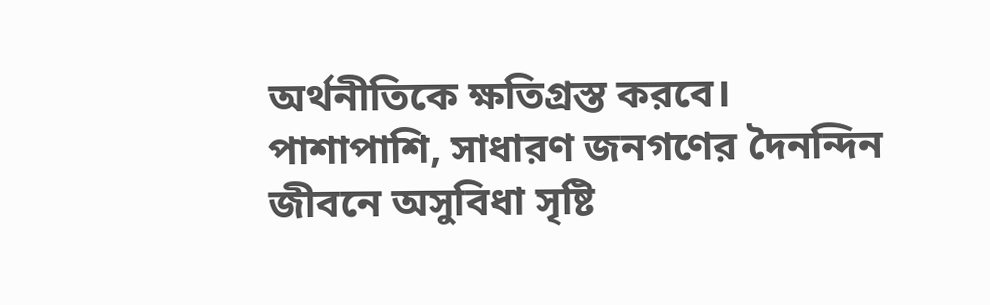অর্থনীতিকে ক্ষতিগ্রস্ত করবে। পাশাপাশি, সাধারণ জনগণের দৈনন্দিন জীবনে অসুবিধা সৃষ্টি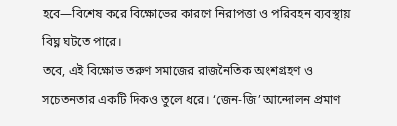হবে—বিশেষ করে বিক্ষোভের কারণে নিরাপত্তা ও পরিবহন ব্যবস্থায় বিঘ্ন ঘটতে পারে।
তবে, এই বিক্ষোভ তরুণ সমাজের রাজনৈতিক অংশগ্রহণ ও সচেতনতার একটি দিকও তুলে ধরে। ‘জেন-জি’ আন্দোলন প্রমাণ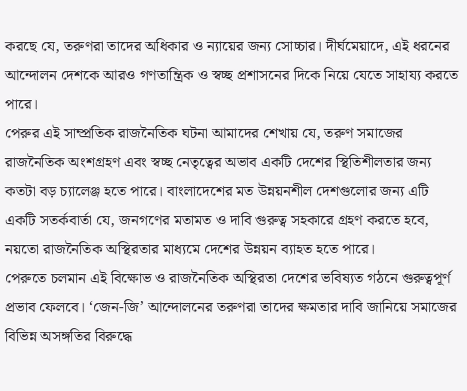করছে যে, তরুণরা তাদের অধিকার ও ন্যায়ের জন্য সোচ্চার। দীর্ঘমেয়াদে, এই ধরনের আন্দোলন দেশকে আরও গণতান্ত্রিক ও স্বচ্ছ প্রশাসনের দিকে নিয়ে যেতে সাহায্য করতে পারে।
পেরুর এই সাম্প্রতিক রাজনৈতিক ঘটনা আমাদের শেখায় যে, তরুণ সমাজের রাজনৈতিক অংশগ্রহণ এবং স্বচ্ছ নেতৃত্বের অভাব একটি দেশের স্থিতিশীলতার জন্য কতটা বড় চ্যালেঞ্জ হতে পারে। বাংলাদেশের মত উন্নয়নশীল দেশগুলোর জন্য এটি একটি সতর্কবার্তা যে, জনগণের মতামত ও দাবি গুরুত্ব সহকারে গ্রহণ করতে হবে, নয়তো রাজনৈতিক অস্থিরতার মাধ্যমে দেশের উন্নয়ন ব্যাহত হতে পারে।
পেরুতে চলমান এই বিক্ষোভ ও রাজনৈতিক অস্থিরতা দেশের ভবিষ্যত গঠনে গুরুত্বপূর্ণ প্রভাব ফেলবে। ‘জেন-জি’ আন্দোলনের তরুণরা তাদের ক্ষমতার দাবি জানিয়ে সমাজের বিভিন্ন অসঙ্গতির বিরুদ্ধে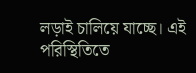লড়াই চালিয়ে যাচ্ছে। এই পরিস্থিতিতে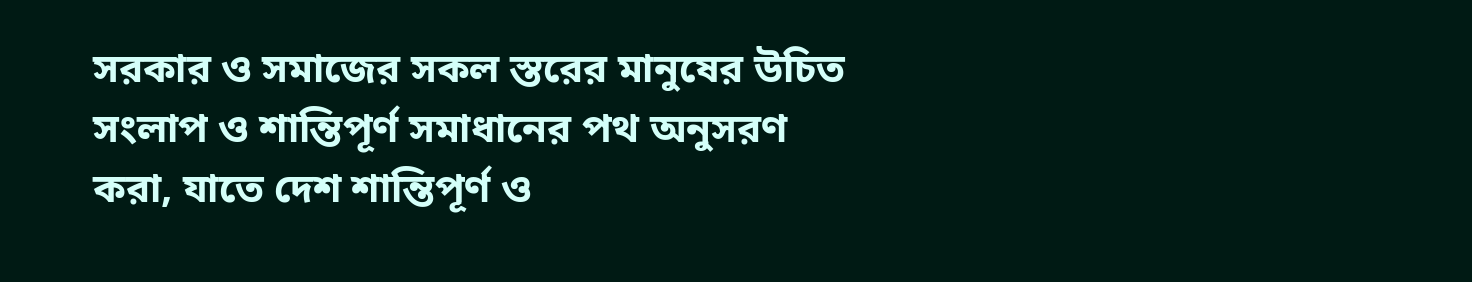সরকার ও সমাজের সকল স্তরের মানুষের উচিত সংলাপ ও শান্তিপূর্ণ সমাধানের পথ অনুসরণ করা, যাতে দেশ শান্তিপূর্ণ ও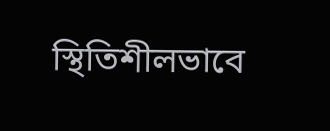স্থিতিশীলভাবে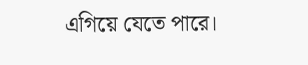এগিয়ে যেতে পারে।